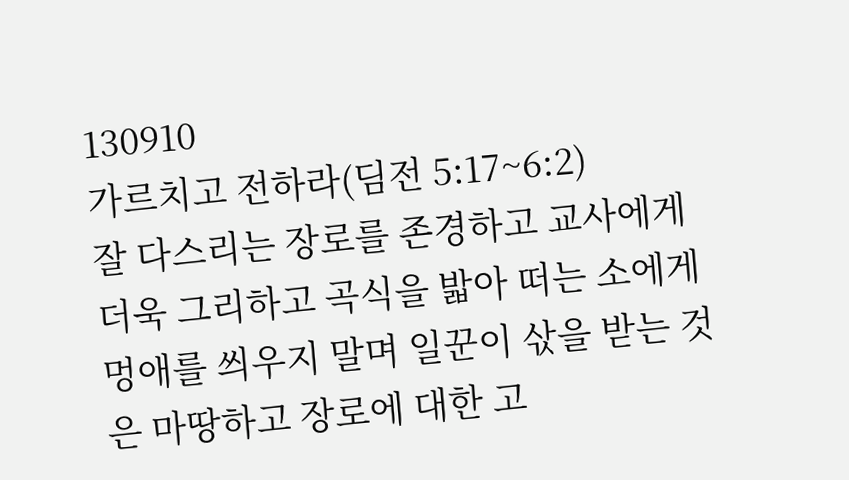130910
가르치고 전하라(딤전 5:17~6:2)
잘 다스리는 장로를 존경하고 교사에게 더욱 그리하고 곡식을 밟아 떠는 소에게 멍애를 씌우지 말며 일꾼이 삯을 받는 것은 마땅하고 장로에 대한 고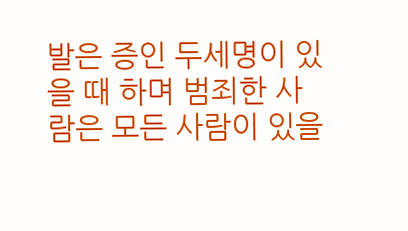발은 증인 두세명이 있을 때 하며 범죄한 사람은 모든 사람이 있을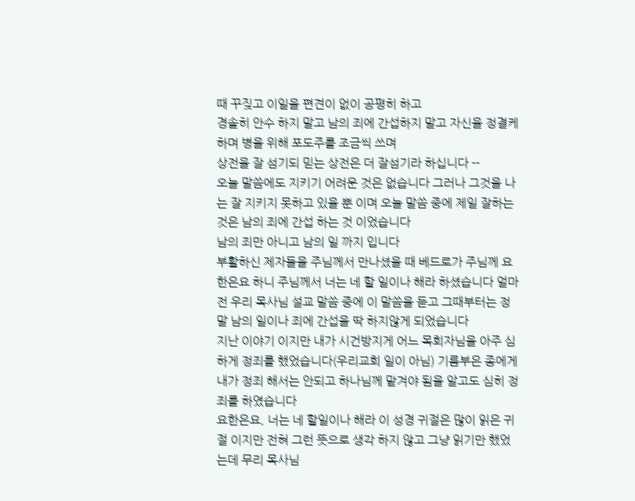때 꾸짖고 이일을 편견이 없이 공평히 하고
경솔히 안수 하지 말고 남의 죄에 간섭하지 말고 자신을 정결케 하며 병을 위해 포도주를 조금씩 쓰며
상전을 잘 섬기되 믿는 상전은 더 잘섬기라 하십니다 --
오늘 말씀에도 지키기 어려운 것은 없습니다 그러나 그것을 나는 잘 지키지 못하고 있을 뿐 이며 오늘 말씀 중에 제일 잘하는 것은 남의 죄에 간섭 하는 것 이었습니다
남의 죄만 아니고 남의 일 까지 입니다
부활하신 제자들을 주님께서 만나셨을 때 베드로가 주님께 요한은요 하니 주님께서 너는 네 할 일이나 해라 하셨습니다 얼마 전 우리 목사님 설교 말씀 중에 이 말씀을 듣고 그때부터는 정말 남의 일이나 죄에 간섭을 딱 하지않게 되었습니다
지난 이야기 이지만 내가 시건방지게 어느 목회자님을 아주 심하게 정죄를 했었습니다(우리교회 일이 아님) 기름부은 종에게 내가 정죄 해서는 안되고 하나님께 맡겨야 됨을 알고도 심히 정죄를 하였습니다
요한은요, 너는 네 할일이나 해라 이 성경 귀절은 많이 읽은 귀절 이지만 전혀 그런 뜻으로 생각 하지 않고 그냥 읽기만 했었는데 무리 목사님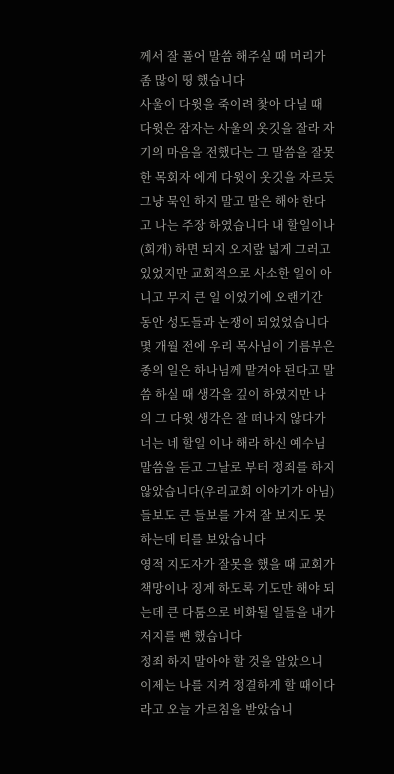께서 잘 풀어 말씀 해주실 때 머리가 좀 많이 띵 했습니다
사울이 다윗을 죽이려 찿아 다닐 때 다윗은 잠자는 사울의 옷깃을 잘라 자기의 마음을 전했다는 그 말씀을 잘못한 목회자 에게 다윗이 옷깃을 자르듯 그냥 묵인 하지 말고 말은 해야 한다고 나는 주장 하였습니다 내 할일이나(회개) 하면 되지 오지랖 넓게 그러고 있었지만 교회적으로 사소한 일이 아니고 무지 큰 일 이었기에 오랜기간 동안 성도들과 논쟁이 되었었습니다
몇 개월 전에 우리 목사님이 기름부은 종의 일은 하나님께 맡겨야 된다고 말씀 하실 때 생각을 깊이 하였지만 나의 그 다윗 생각은 잘 떠나지 않다가 너는 네 할일 이나 해라 하신 예수님 말씀을 듣고 그날로 부터 정죄를 하지 않았습니다(우리교회 이야기가 아님)
들보도 큰 들보를 가져 잘 보지도 못하는데 티를 보았습니다
영적 지도자가 잘못을 했을 때 교회가 책망이나 징계 하도록 기도만 해야 되는데 큰 다툼으로 비화될 일들을 내가 저지를 뻔 했습니다
정죄 하지 말아야 할 것을 알았으니 이제는 나를 지켜 정결하게 할 때이다 라고 오늘 가르침을 받았습니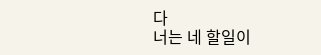다
너는 네 할일이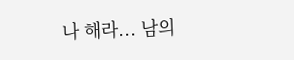나 해라... 남의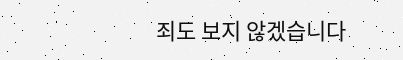죄도 보지 않겠습니다